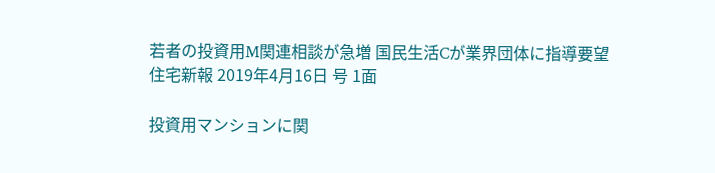若者の投資用M関連相談が急増 国民生活Cが業界団体に指導要望
住宅新報 2019年4月16日 号 1面

投資用マンションに関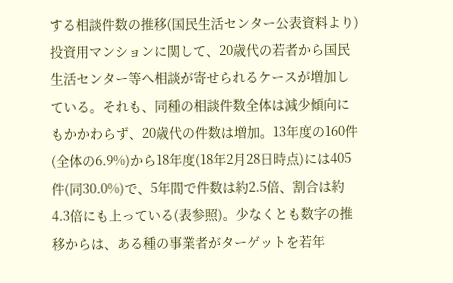する相談件数の推移(国民生活センター公表資料より)
投資用マンションに関して、20歳代の若者から国民生活センター等へ相談が寄せられるケースが増加している。それも、同種の相談件数全体は減少傾向にもかかわらず、20歳代の件数は増加。13年度の160件(全体の6.9%)から18年度(18年2月28日時点)には405件(同30.0%)で、5年間で件数は約2.5倍、割合は約4.3倍にも上っている(表参照)。少なくとも数字の推移からは、ある種の事業者がターゲットを若年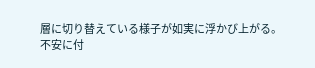層に切り替えている様子が如実に浮かび上がる。
不安に付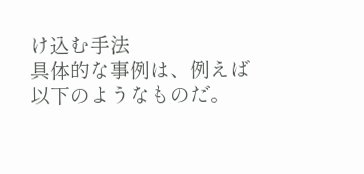け込む手法
具体的な事例は、例えば以下のようなものだ。